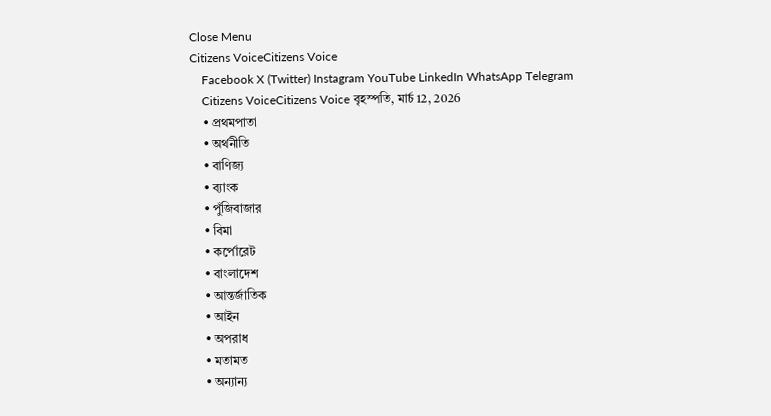Close Menu
Citizens VoiceCitizens Voice
    Facebook X (Twitter) Instagram YouTube LinkedIn WhatsApp Telegram
    Citizens VoiceCitizens Voice বৃহস্পতি, মার্চ 12, 2026
    • প্রথমপাতা
    • অর্থনীতি
    • বাণিজ্য
    • ব্যাংক
    • পুঁজিবাজার
    • বিমা
    • কর্পোরেট
    • বাংলাদেশ
    • আন্তর্জাতিক
    • আইন
    • অপরাধ
    • মতামত
    • অন্যান্য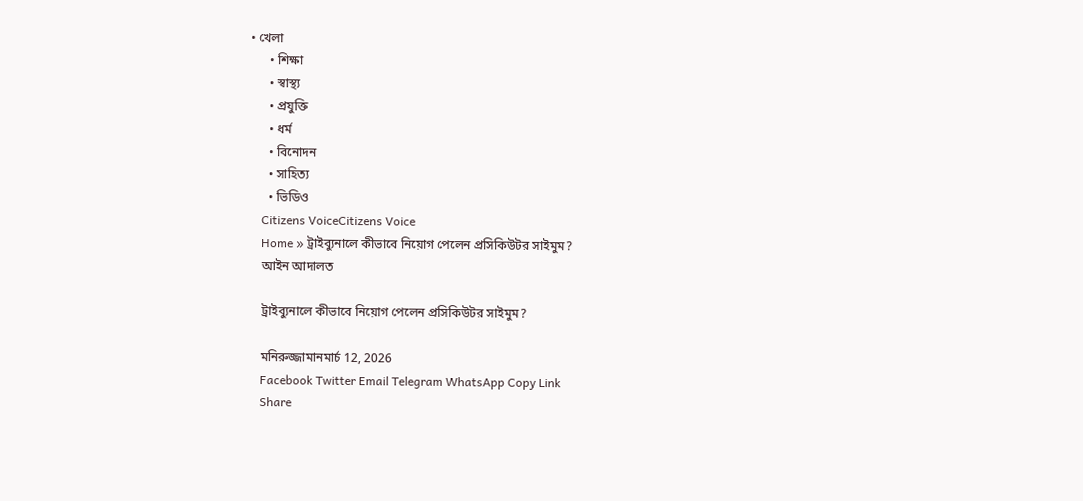• খেলা
      • শিক্ষা
      • স্বাস্থ্য
      • প্রযুক্তি
      • ধর্ম
      • বিনোদন
      • সাহিত্য
      • ভিডিও
    Citizens VoiceCitizens Voice
    Home » ট্রাইব্যুনালে কীভাবে নিয়োগ পেলেন প্রসিকিউটর সাইমুম?
    আইন আদালত

    ট্রাইব্যুনালে কীভাবে নিয়োগ পেলেন প্রসিকিউটর সাইমুম?

    মনিরুজ্জামানমার্চ 12, 2026
    Facebook Twitter Email Telegram WhatsApp Copy Link
    Share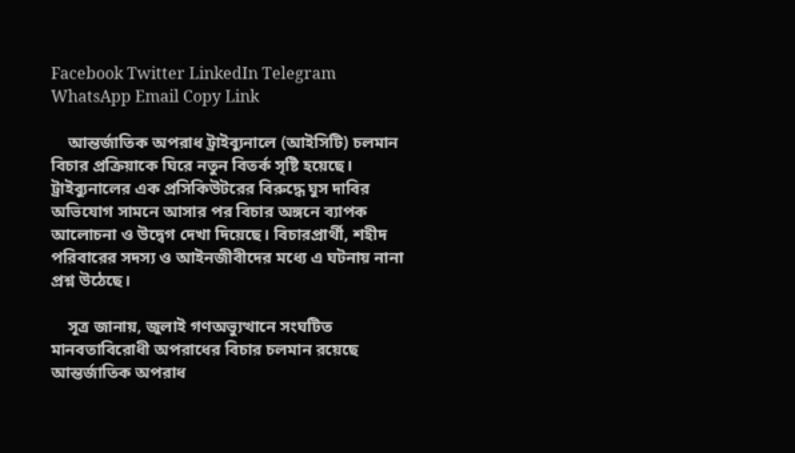Facebook Twitter LinkedIn Telegram WhatsApp Email Copy Link

    আন্তর্জাতিক অপরাধ ট্রাইব্যুনালে (আইসিটি) চলমান বিচার প্রক্রিয়াকে ঘিরে নতুন বিতর্ক সৃষ্টি হয়েছে। ট্রাইব্যুনালের এক প্রসিকিউটরের বিরুদ্ধে ঘুস দাবির অভিযোগ সামনে আসার পর বিচার অঙ্গনে ব্যাপক আলোচনা ও উদ্বেগ দেখা দিয়েছে। বিচারপ্রার্থী, শহীদ পরিবারের সদস্য ও আইনজীবীদের মধ্যে এ ঘটনায় নানা প্রশ্ন উঠেছে।

    সূত্র জানায়, জুলাই গণঅভ্যুত্থানে সংঘটিত মানবতাবিরোধী অপরাধের বিচার চলমান রয়েছে আন্তর্জাতিক অপরাধ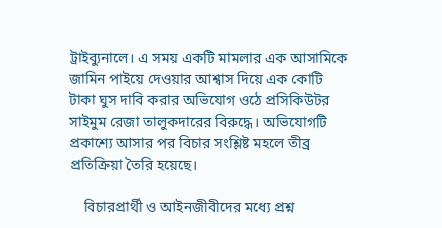ট্রাইব্যুনালে। এ সময় একটি মামলার এক আসামিকে জামিন পাইয়ে দেওয়ার আশ্বাস দিয়ে এক কোটি টাকা ঘুস দাবি করার অভিযোগ ওঠে প্রসিকিউটর সাইমুম রেজা তালুকদারের বিরুদ্ধে। অভিযোগটি প্রকাশ্যে আসার পর বিচার সংশ্লিষ্ট মহলে তীব্র প্রতিক্রিয়া তৈরি হয়েছে।

    বিচারপ্রার্থী ও আইনজীবীদের মধ্যে প্রশ্ন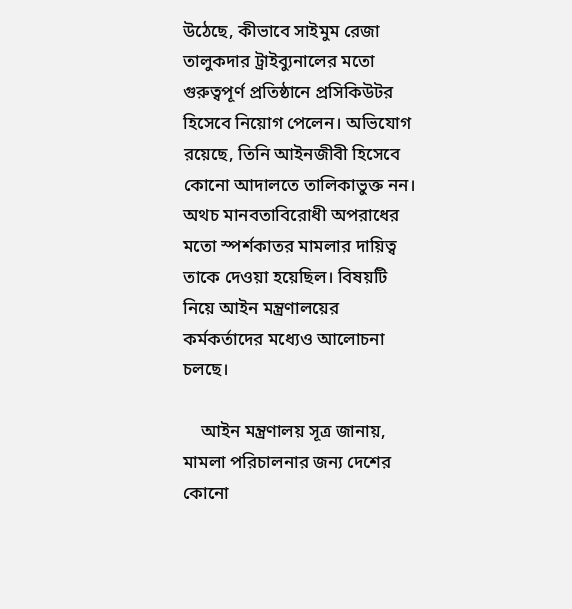উঠেছে, কীভাবে সাইমুম রেজা তালুকদার ট্রাইব্যুনালের মতো গুরুত্বপূর্ণ প্রতিষ্ঠানে প্রসিকিউটর হিসেবে নিয়োগ পেলেন। অভিযোগ রয়েছে, তিনি আইনজীবী হিসেবে কোনো আদালতে তালিকাভুক্ত নন। অথচ মানবতাবিরোধী অপরাধের মতো স্পর্শকাতর মামলার দায়িত্ব তাকে দেওয়া হয়েছিল। বিষয়টি নিয়ে আইন মন্ত্রণালয়ের কর্মকর্তাদের মধ্যেও আলোচনা চলছে।

    আইন মন্ত্রণালয় সূত্র জানায়, মামলা পরিচালনার জন্য দেশের কোনো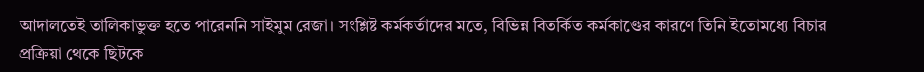আদালতেই তালিকাভুক্ত হতে পারেননি সাইমুম রেজা। সংশ্লিষ্ট কর্মকর্তাদের মতে, বিভিন্ন বিতর্কিত কর্মকাণ্ডের কারণে তিনি ইতোমধ্যে বিচার প্রক্রিয়া থেকে ছিটকে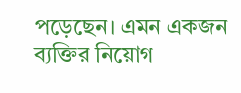পড়েছেন। এমন একজন ব্যক্তির নিয়োগ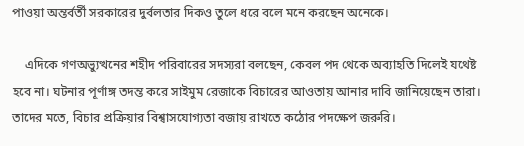পাওয়া অন্তর্বর্তী সরকারের দুর্বলতার দিকও তুলে ধরে বলে মনে করছেন অনেকে।

    এদিকে গণঅভ্যুত্থনের শহীদ পরিবারের সদস্যরা বলছেন, কেবল পদ থেকে অব্যাহতি দিলেই যথেষ্ট হবে না। ঘটনার পূর্ণাঙ্গ তদন্ত করে সাইমুম রেজাকে বিচারের আওতায় আনার দাবি জানিয়েছেন তারা। তাদের মতে, বিচার প্রক্রিয়ার বিশ্বাসযোগ্যতা বজায় রাখতে কঠোর পদক্ষেপ জরুরি।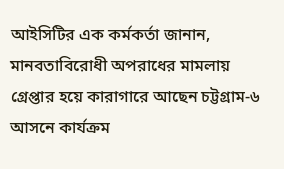আইসিটির এক কর্মকর্তা জানান, মানবতাবিরোধী অপরাধের মামলায় গ্রেপ্তার হয়ে কারাগারে আছেন চট্টগ্রাম-৬ আসনে কার্যক্রম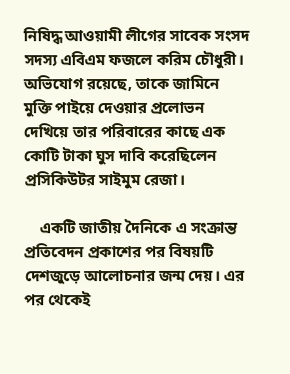নিষিদ্ধ আওয়ামী লীগের সাবেক সংসদ সদস্য এবিএম ফজলে করিম চৌধুরী। অভিযোগ রয়েছে, তাকে জামিনে মুক্তি পাইয়ে দেওয়ার প্রলোভন দেখিয়ে তার পরিবারের কাছে এক কোটি টাকা ঘুস দাবি করেছিলেন প্রসিকিউটর সাইমুম রেজা।

    একটি জাতীয় দৈনিকে এ সংক্রান্ত প্রতিবেদন প্রকাশের পর বিষয়টি দেশজুড়ে আলোচনার জন্ম দেয়। এর পর থেকেই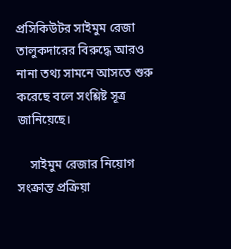প্রসিকিউটর সাইমুম রেজা তালুকদারের বিরুদ্ধে আরও নানা তথ্য সামনে আসতে শুরু করেছে বলে সংশ্লিষ্ট সূত্র জানিয়েছে।

    সাইমুম রেজার নিয়োগ সংক্রান্ত প্রক্রিয়া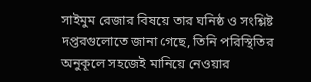সাইমুম রেজার বিষয়ে তার ঘনিষ্ঠ ও সংশ্লিষ্ট দপ্তরগুলোতে জানা গেছে, তিনি পরিস্থিতির অনুকূলে সহজেই মানিয়ে নেওয়ার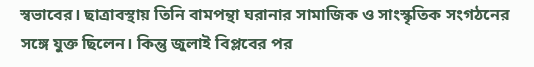স্বভাবের। ছাত্রাবস্থায় তিনি বামপন্থা ঘরানার সামাজিক ও সাংস্কৃতিক সংগঠনের সঙ্গে যুক্ত ছিলেন। কিন্তু জুলাই বিপ্লবের পর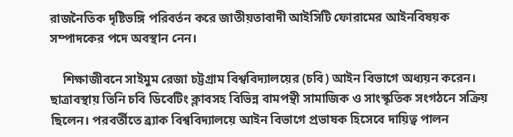রাজনৈতিক দৃষ্টিভঙ্গি পরিবর্তন করে জাতীয়তাবাদী আইসিটি ফোরামের আইনবিষয়ক সম্পাদকের পদে অবস্থান নেন।

    শিক্ষাজীবনে সাইমুম রেজা চট্টগ্রাম বিশ্ববিদ্যালয়ের (চবি) আইন বিভাগে অধ্যয়ন করেন। ছাত্রাবস্থায় তিনি চবি ডিবেটিং ক্লাবসহ বিভিন্ন বামপন্থী সামাজিক ও সাংস্কৃতিক সংগঠনে সক্রিয় ছিলেন। পরবর্তীতে ব্র্যাক বিশ্ববিদ্যালয়ে আইন বিভাগে প্রভাষক হিসেবে দায়িত্ব পালন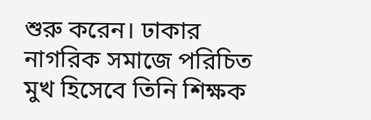শুরু করেন। ঢাকার নাগরিক সমাজে পরিচিত মুখ হিসেবে তিনি শিক্ষক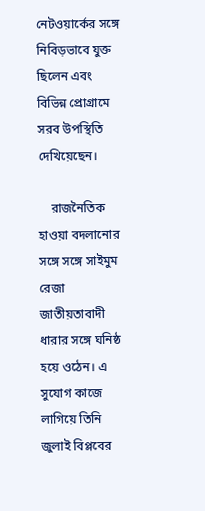নেটওয়ার্কের সঙ্গে নিবিড়ভাবে যুক্ত ছিলেন এবং বিভিন্ন প্রোগ্রামে সরব উপস্থিতি দেখিয়েছেন।

    রাজনৈতিক হাওয়া বদলানোর সঙ্গে সঙ্গে সাইমুম রেজা জাতীয়তাবাদী ধারার সঙ্গে ঘনিষ্ঠ হয়ে ওঠেন। এ সুযোগ কাজে লাগিয়ে তিনি জুলাই বিপ্লবের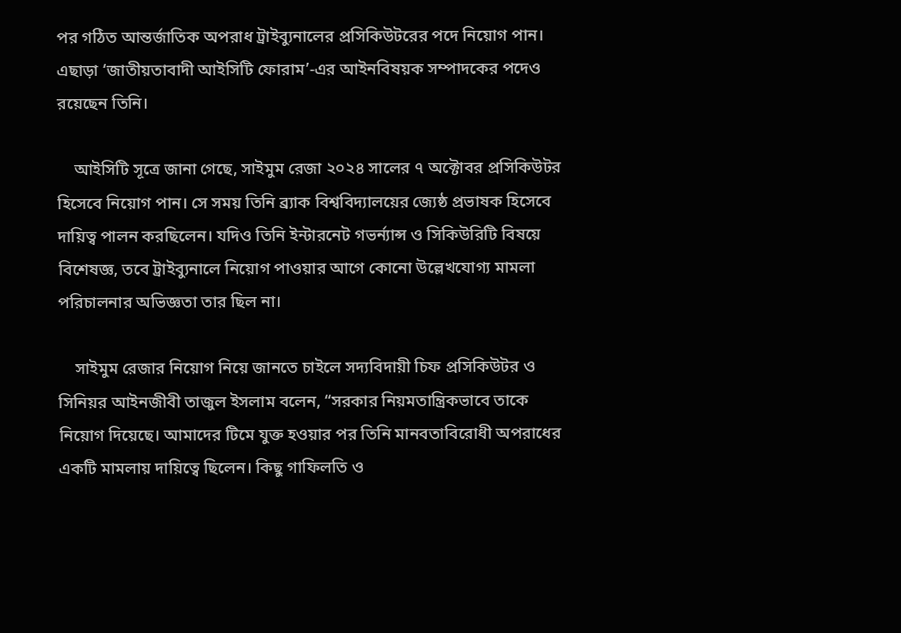পর গঠিত আন্তর্জাতিক অপরাধ ট্রাইব্যুনালের প্রসিকিউটরের পদে নিয়োগ পান। এছাড়া ‘জাতীয়তাবাদী আইসিটি ফোরাম’-এর আইনবিষয়ক সম্পাদকের পদেও রয়েছেন তিনি।

    আইসিটি সূত্রে জানা গেছে, সাইমুম রেজা ২০২৪ সালের ৭ অক্টোবর প্রসিকিউটর হিসেবে নিয়োগ পান। সে সময় তিনি ব্র্যাক বিশ্ববিদ্যালয়ের জ্যেষ্ঠ প্রভাষক হিসেবে দায়িত্ব পালন করছিলেন। যদিও তিনি ইন্টারনেট গভর্ন্যান্স ও সিকিউরিটি বিষয়ে বিশেষজ্ঞ, তবে ট্রাইব্যুনালে নিয়োগ পাওয়ার আগে কোনো উল্লেখযোগ্য মামলা পরিচালনার অভিজ্ঞতা তার ছিল না।

    সাইমুম রেজার নিয়োগ নিয়ে জানতে চাইলে সদ্যবিদায়ী চিফ প্রসিকিউটর ও সিনিয়র আইনজীবী তাজুল ইসলাম বলেন, “সরকার নিয়মতান্ত্রিকভাবে তাকে নিয়োগ দিয়েছে। আমাদের টিমে যুক্ত হওয়ার পর তিনি মানবতাবিরোধী অপরাধের একটি মামলায় দায়িত্বে ছিলেন। কিছু গাফিলতি ও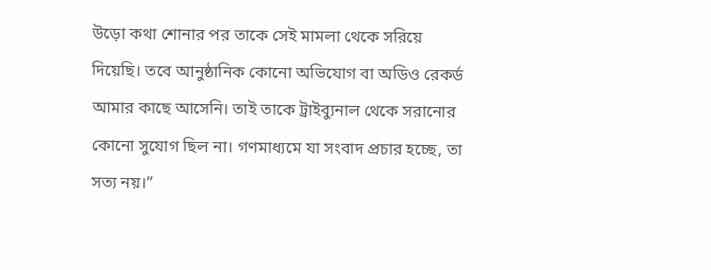উড়ো কথা শোনার পর তাকে সেই মামলা থেকে সরিয়ে দিয়েছি। তবে আনুষ্ঠানিক কোনো অভিযোগ বা অডিও রেকর্ড আমার কাছে আসেনি। তাই তাকে ট্রাইব্যুনাল থেকে সরানোর কোনো সুযোগ ছিল না। গণমাধ্যমে যা সংবাদ প্রচার হচ্ছে, তা সত্য নয়।”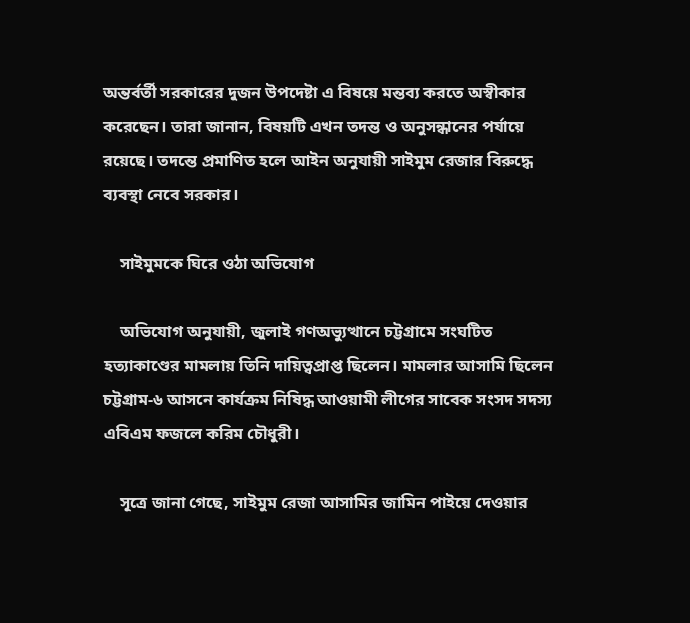অন্তর্বর্তী সরকারের দুজন উপদেষ্টা এ বিষয়ে মন্তব্য করতে অস্বীকার করেছেন। তারা জানান, বিষয়টি এখন তদন্ত ও অনুসন্ধানের পর্যায়ে রয়েছে। তদন্তে প্রমাণিত হলে আইন অনুযায়ী সাইমুম রেজার বিরুদ্ধে ব্যবস্থা নেবে সরকার।

    সাইমুমকে ঘিরে ওঠা অভিযোগ

    অভিযোগ অনুযায়ী, জুলাই গণঅভ্যুত্থানে চট্টগ্রামে সংঘটিত হত্যাকাণ্ডের মামলায় তিনি দায়িত্বপ্রাপ্ত ছিলেন। মামলার আসামি ছিলেন চট্টগ্রাম-৬ আসনে কার্যক্রম নিষিদ্ধ আওয়ামী লীগের সাবেক সংসদ সদস্য এবিএম ফজলে করিম চৌধুরী।

    সূত্রে জানা গেছে, সাইমুম রেজা আসামির জামিন পাইয়ে দেওয়ার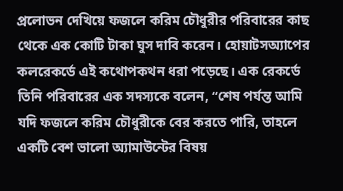প্রলোভন দেখিয়ে ফজলে করিম চৌধুরীর পরিবারের কাছ থেকে এক কোটি টাকা ঘুস দাবি করেন। হোয়াটসঅ্যাপের কলরেকর্ডে এই কথোপকথন ধরা পড়েছে। এক রেকর্ডে তিনি পরিবারের এক সদস্যকে বলেন, “শেষ পর্যন্ত আমি যদি ফজলে করিম চৌধুরীকে বের করতে পারি, তাহলে একটি বেশ ভালো অ্যামাউন্টের বিষয়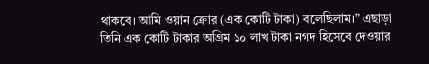থাকবে। আমি ওয়ান ক্রোর (এক কোটি টাকা) বলেছিলাম।” এছাড়া তিনি এক কোটি টাকার অগ্রিম ১০ লাখ টাকা নগদ হিসেবে দেওয়ার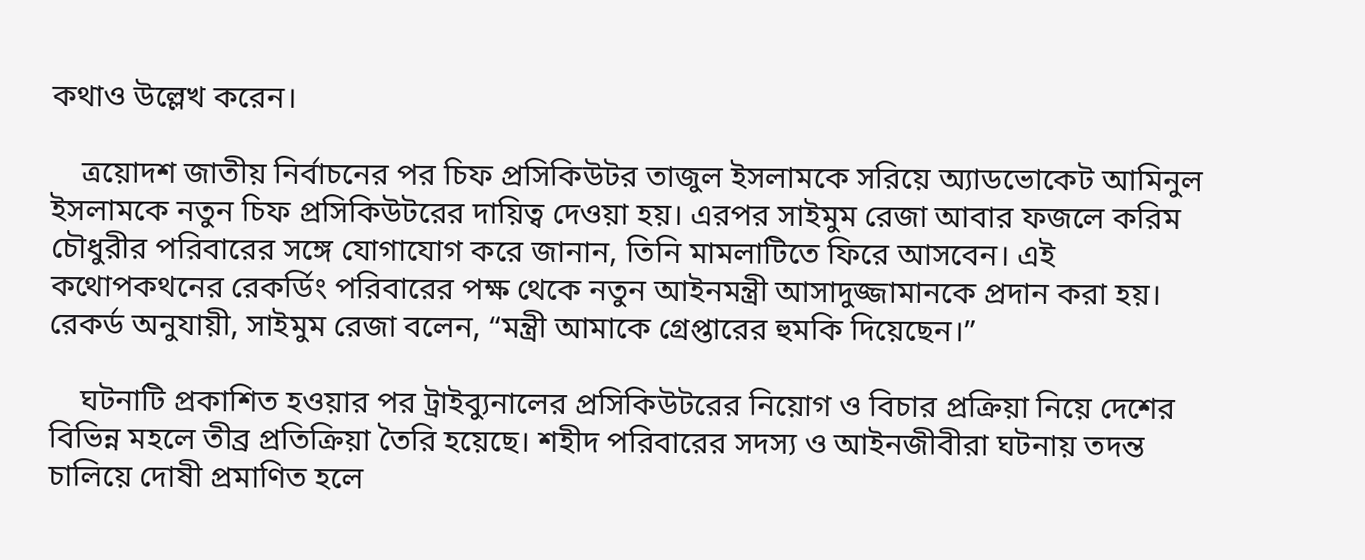কথাও উল্লেখ করেন।

    ত্রয়োদশ জাতীয় নির্বাচনের পর চিফ প্রসিকিউটর তাজুল ইসলামকে সরিয়ে অ্যাডভোকেট আমিনুল ইসলামকে নতুন চিফ প্রসিকিউটরের দায়িত্ব দেওয়া হয়। এরপর সাইমুম রেজা আবার ফজলে করিম চৌধুরীর পরিবারের সঙ্গে যোগাযোগ করে জানান, তিনি মামলাটিতে ফিরে আসবেন। এই কথোপকথনের রেকর্ডিং পরিবারের পক্ষ থেকে নতুন আইনমন্ত্রী আসাদুজ্জামানকে প্রদান করা হয়। রেকর্ড অনুযায়ী, সাইমুম রেজা বলেন, “মন্ত্রী আমাকে গ্রেপ্তারের হুমকি দিয়েছেন।”

    ঘটনাটি প্রকাশিত হওয়ার পর ট্রাইব্যুনালের প্রসিকিউটরের নিয়োগ ও বিচার প্রক্রিয়া নিয়ে দেশের বিভিন্ন মহলে তীব্র প্রতিক্রিয়া তৈরি হয়েছে। শহীদ পরিবারের সদস্য ও আইনজীবীরা ঘটনায় তদন্ত চালিয়ে দোষী প্রমাণিত হলে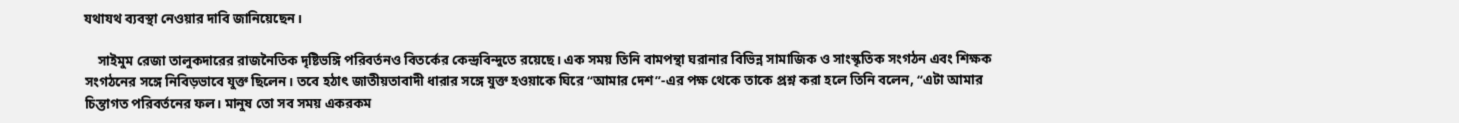যথাযথ ব্যবস্থা নেওয়ার দাবি জানিয়েছেন।

    সাইমুম রেজা তালুকদারের রাজনৈতিক দৃষ্টিভঙ্গি পরিবর্তনও বিতর্কের কেন্দ্রবিন্দুতে রয়েছে। এক সময় তিনি বামপন্থা ঘরানার বিভিন্ন সামাজিক ও সাংস্কৃতিক সংগঠন এবং শিক্ষক সংগঠনের সঙ্গে নিবিড়ভাবে যুক্ত ছিলেন। তবে হঠাৎ জাতীয়তাবাদী ধারার সঙ্গে যুক্ত হওয়াকে ঘিরে “আমার দেশ”-এর পক্ষ থেকে তাকে প্রশ্ন করা হলে তিনি বলেন, “এটা আমার চিন্তাগত পরিবর্তনের ফল। মানুষ তো সব সময় একরকম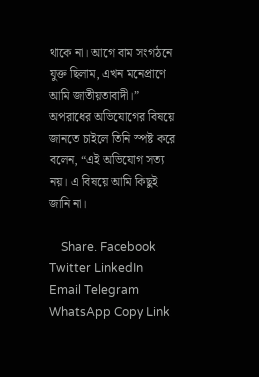থাকে না। আগে বাম সংগঠনে যুক্ত ছিলাম, এখন মনেপ্রাণে আমি জাতীয়তাবাদী।” অপরাধের অভিযোগের বিষয়ে জানতে চাইলে তিনি স্পষ্ট করে বলেন, “এই অভিযোগ সত্য নয়। এ বিষয়ে আমি কিছুই জানি না।

    Share. Facebook Twitter LinkedIn Email Telegram WhatsApp Copy Link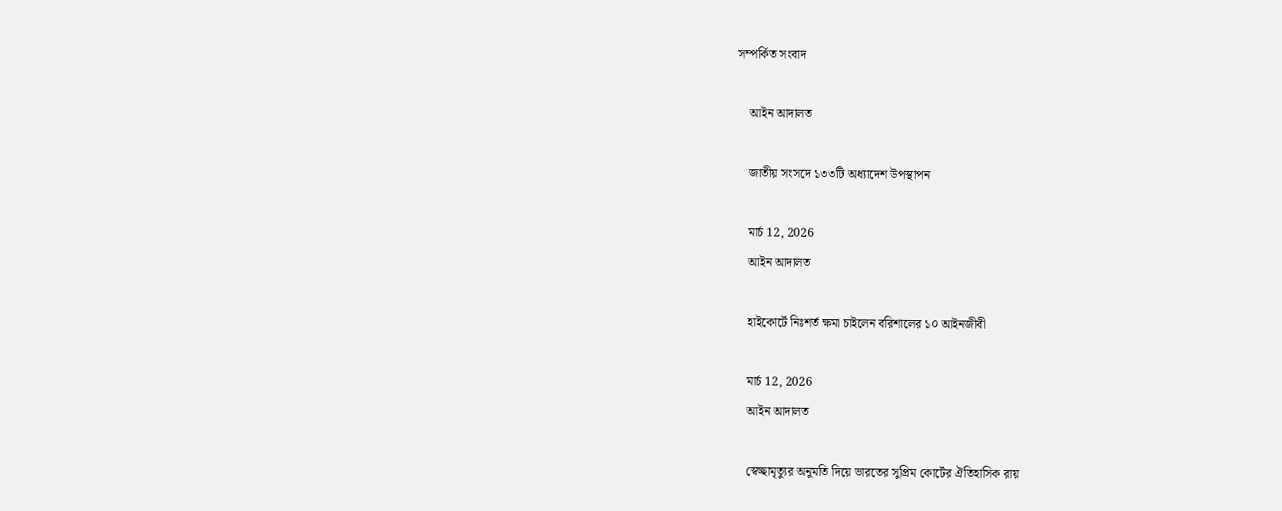সম্পর্কিত সংবাদ

    আইন আদালত

    জাতীয় সংসদে ১৩৩টি অধ্যাদেশ উপস্থাপন

    মার্চ 12, 2026
    আইন আদালত

    হাইকোর্টে নিঃশর্ত ক্ষমা চাইলেন বরিশালের ১০ আইনজীবী

    মার্চ 12, 2026
    আইন আদালত

    স্বেচ্ছামৃত্যুর অনুমতি দিয়ে ভারতের সুপ্রিম কোর্টের ঐতিহাসিক রায়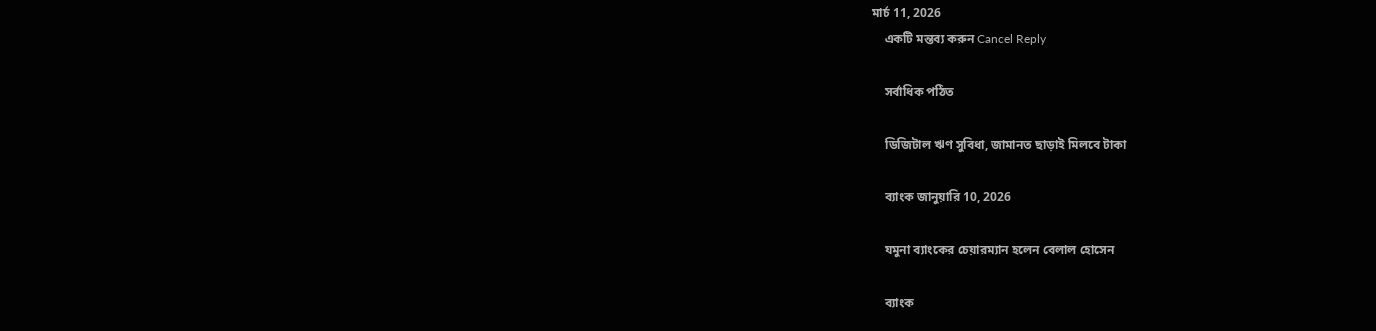মার্চ 11, 2026
    একটি মন্তব্য করুন Cancel Reply

    সর্বাধিক পঠিত

    ডিজিটাল ঋণ সুবিধা, জামানত ছাড়াই মিলবে টাকা

    ব্যাংক জানুয়ারি 10, 2026

    যমুনা ব্যাংকের চেয়ারম্যান হলেন বেলাল হোসেন

    ব্যাংক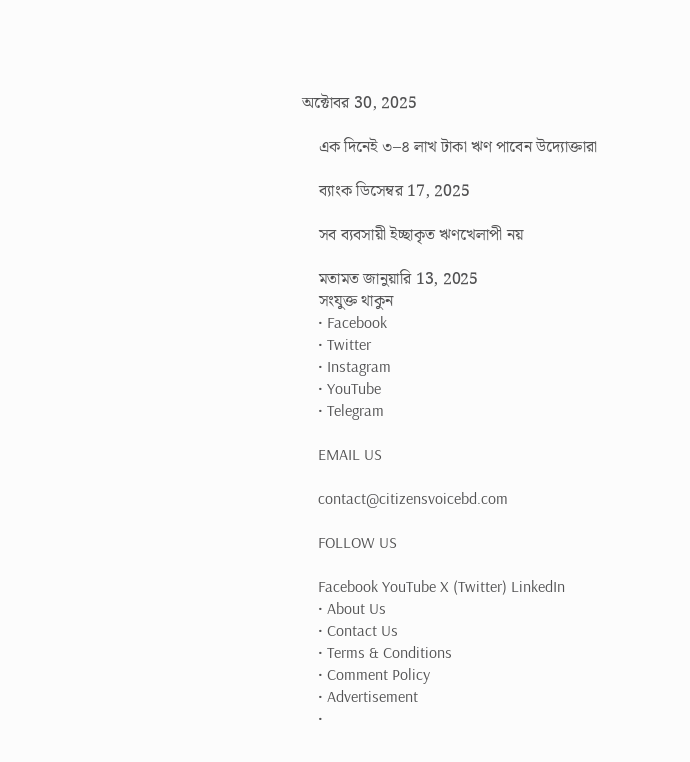অক্টোবর 30, 2025

    এক দিনেই ৩–৪ লাখ টাকা ঋণ পাবেন উদ্যোক্তারা

    ব্যাংক ডিসেম্বর 17, 2025

    সব ব্যবসায়ী ইচ্ছাকৃত ঋণখেলাপী নয়

    মতামত জানুয়ারি 13, 2025
    সংযুক্ত থাকুন
    • Facebook
    • Twitter
    • Instagram
    • YouTube
    • Telegram

    EMAIL US

    contact@citizensvoicebd.com

    FOLLOW US

    Facebook YouTube X (Twitter) LinkedIn
    • About Us
    • Contact Us
    • Terms & Conditions
    • Comment Policy
    • Advertisement
    •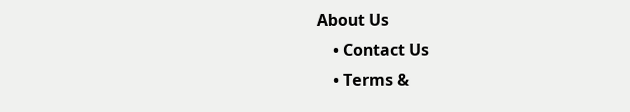About Us
    • Contact Us
    • Terms &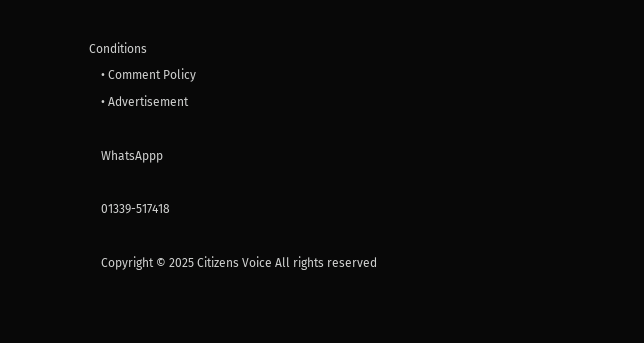Conditions
    • Comment Policy
    • Advertisement

    WhatsAppp

    01339-517418

    Copyright © 2025 Citizens Voice All rights reserved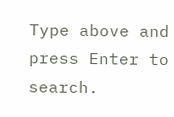Type above and press Enter to search.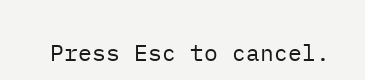Press Esc to cancel.